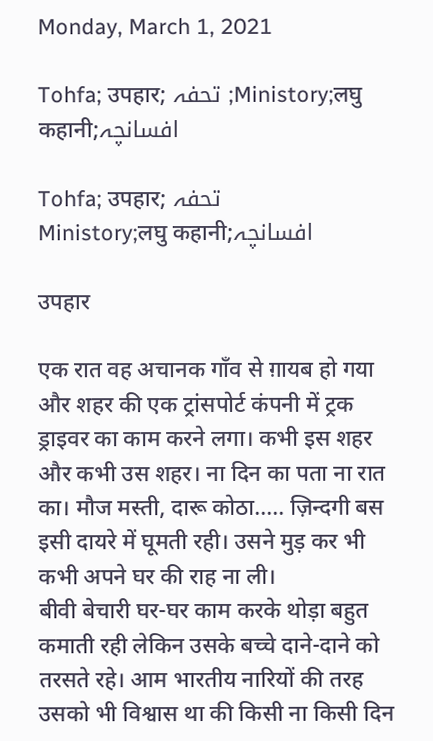Monday, March 1, 2021

Tohfa; उपहार; تحفہ ;Ministory;लघु कहानी;افسانچہ

Tohfa; उपहार; تحفہ
Ministory;लघु कहानी;افسانچہ

उपहार

एक रात वह अचानक गाँव से ग़ायब हो गया और शहर की एक ट्रांसपोर्ट कंपनी में ट्रक ड्राइवर का काम करने लगा। कभी इस शहर और कभी उस शहर। ना दिन का पता ना रात का। मौज मस्ती, दारू कोठा..... ज़िन्दगी बस इसी दायरे में घूमती रही। उसने मुड़ कर भी कभी अपने घर की राह ना ली।
बीवी बेचारी घर-घर काम करके थोड़ा बहुत कमाती रही लेकिन उसके बच्चे दाने-दाने को तरसते रहे। आम भारतीय नारियों की तरह उसको भी विश्वास था की किसी ना किसी दिन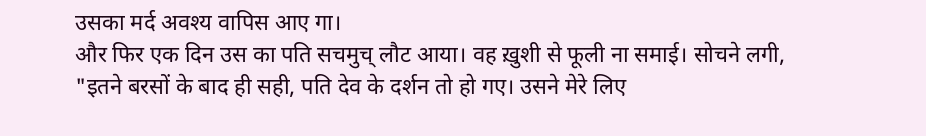उसका मर्द अवश्य वापिस आए गा।
और फिर एक दिन उस का पति सचमुच् लौट आया। वह ख़ुशी से फूली ना समाई। सोचने लगी, "इतने बरसों के बाद ही सही, पति देव के दर्शन तो हो गए। उसने मेरे लिए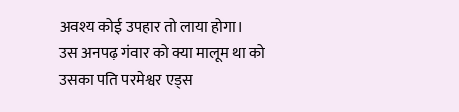अवश्य कोई उपहार तो लाया होगा।
उस अनपढ़ गंवार को क्या मालूम था को उसका पति परमेश्वर एड्स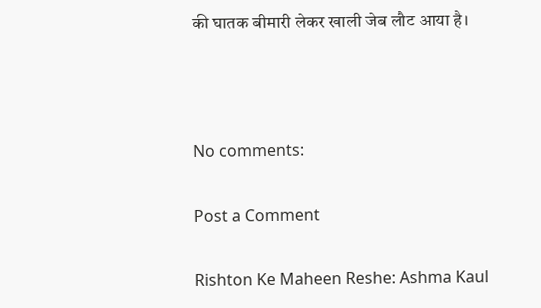की घातक बीमारी लेकर खाली जेब लौट आया है।



No comments:

Post a Comment

Rishton Ke Maheen Reshe: Ashma Kaul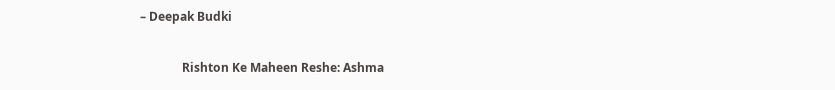– Deepak Budki

              Rishton Ke Maheen Reshe: Ashma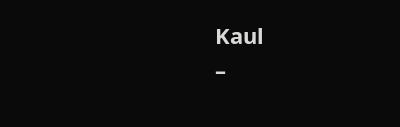Kaul                                       –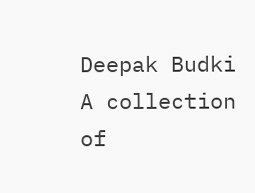Deepak Budki A collection of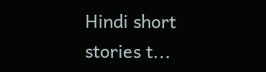Hindi short stories t...